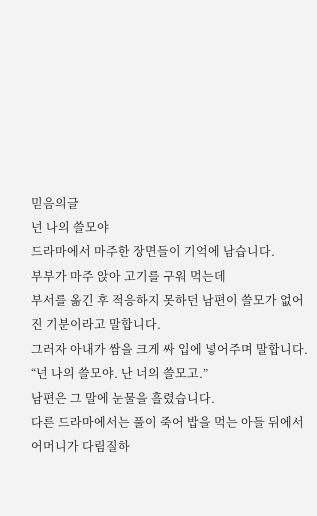믿음의글
넌 나의 쓸모야
드라마에서 마주한 장면들이 기억에 남습니다.
부부가 마주 앉아 고기를 구워 먹는데
부서를 옮긴 후 적응하지 못하던 남편이 쓸모가 없어진 기분이라고 말합니다.
그러자 아내가 쌈을 크게 싸 입에 넣어주며 말합니다.
“넌 나의 쓸모야. 난 너의 쓸모고.”
남편은 그 말에 눈물을 흘렸습니다.
다른 드라마에서는 풀이 죽어 밥을 먹는 아들 뒤에서
어머니가 다림질하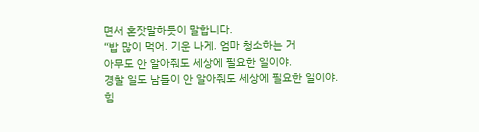면서 혼잣말하듯이 말합니다.
“밥 많이 먹어. 기운 나게. 엄마 청소하는 거
아무도 안 알아줘도 세상에 필요한 일이야.
경찰 일도 남들이 안 알아줘도 세상에 필요한 일이야. 힘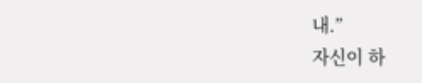내.”
자신이 하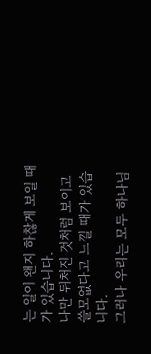는 일이 왠지 하찮게 보일 때가 있습니다.
나만 뒤처진 것처럼 보이고 쓸모없다고 느낄 때가 있습니다.
그러나 우리는 모두 하나님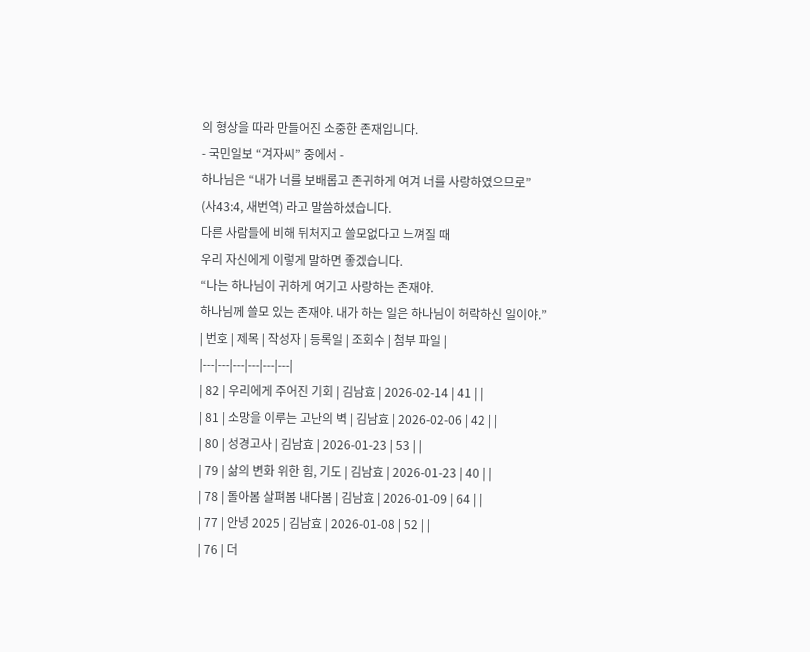의 형상을 따라 만들어진 소중한 존재입니다.
- 국민일보 “겨자씨” 중에서 -
하나님은 “내가 너를 보배롭고 존귀하게 여겨 너를 사랑하였으므로”
(사43:4, 새번역) 라고 말씀하셨습니다.
다른 사람들에 비해 뒤처지고 쓸모없다고 느껴질 때
우리 자신에게 이렇게 말하면 좋겠습니다.
“나는 하나님이 귀하게 여기고 사랑하는 존재야.
하나님께 쓸모 있는 존재야. 내가 하는 일은 하나님이 허락하신 일이야.”
| 번호 | 제목 | 작성자 | 등록일 | 조회수 | 첨부 파일 |
|---|---|---|---|---|---|
| 82 | 우리에게 주어진 기회 | 김남효 | 2026-02-14 | 41 | |
| 81 | 소망을 이루는 고난의 벽 | 김남효 | 2026-02-06 | 42 | |
| 80 | 성경고사 | 김남효 | 2026-01-23 | 53 | |
| 79 | 삶의 변화 위한 힘, 기도 | 김남효 | 2026-01-23 | 40 | |
| 78 | 돌아봄 살펴봄 내다봄 | 김남효 | 2026-01-09 | 64 | |
| 77 | 안녕 2025 | 김남효 | 2026-01-08 | 52 | |
| 76 | 더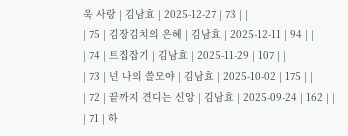욱 사랑 | 김남효 | 2025-12-27 | 73 | |
| 75 | 김장김치의 은혜 | 김남효 | 2025-12-11 | 94 | |
| 74 | 트집잡기 | 김남효 | 2025-11-29 | 107 | |
| 73 | 넌 나의 쓸모야 | 김남효 | 2025-10-02 | 175 | |
| 72 | 끝까지 견디는 신앙 | 김남효 | 2025-09-24 | 162 | |
| 71 | 하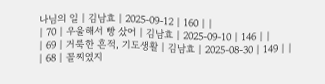나님의 일 | 김남효 | 2025-09-12 | 160 | |
| 70 | 우울해서 빵 샀어 | 김남효 | 2025-09-10 | 146 | |
| 69 | 거룩한 흔적, 기도생활 | 김남효 | 2025-08-30 | 149 | |
| 68 | 꼴찌였지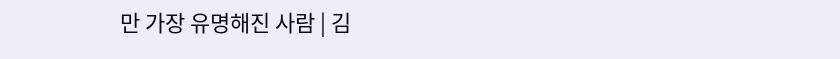만 가장 유명해진 사람 | 김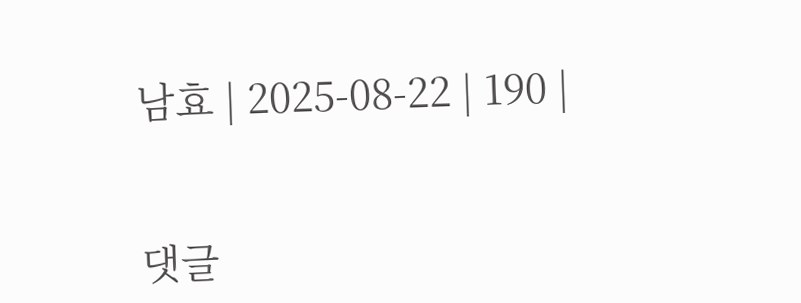남효 | 2025-08-22 | 190 |


댓글